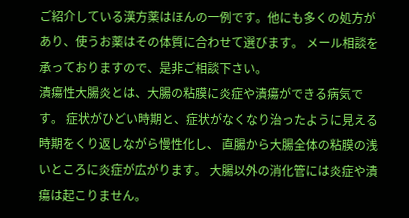ご紹介している漢方薬はほんの一例です。他にも多くの処方があり、使うお薬はその体質に合わせて選びます。 メール相談を承っておりますので、是非ご相談下さい。
潰瘍性大腸炎とは、大腸の粘膜に炎症や潰瘍ができる病気です。 症状がひどい時期と、症状がなくなり治ったように見える時期をくり返しながら慢性化し、 直腸から大腸全体の粘膜の浅いところに炎症が広がります。 大腸以外の消化管には炎症や潰瘍は起こりません。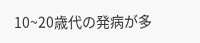10~20歳代の発病が多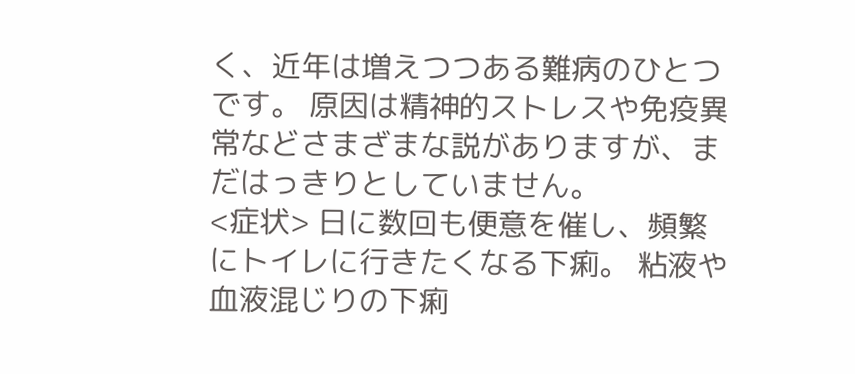く、近年は増えつつある難病のひとつです。 原因は精神的ストレスや免疫異常などさまざまな説がありますが、まだはっきりとしていません。
<症状> 日に数回も便意を催し、頻繁にトイレに行きたくなる下痢。 粘液や血液混じりの下痢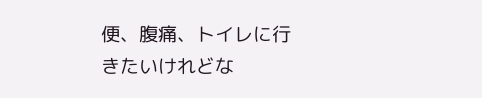便、腹痛、トイレに行きたいけれどな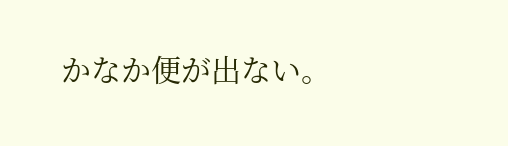かなか便が出ない。